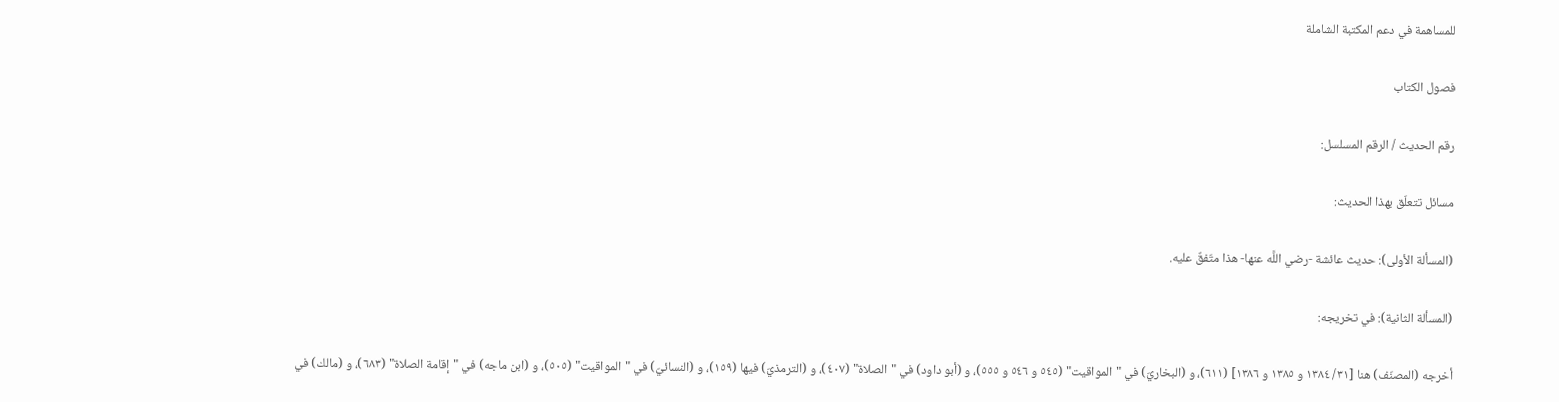للمساهمة في دعم المكتبة الشاملة

فصول الكتاب

رقم الحديث / الرقم المسلسل:

مسائل تتعلّق بهذا الحديث:

(المسألة الأولى): حديث عائشة -رضي اللَّه عنها- هذا متّفقٌ عليه.

(المسألة الثانية): في تخريجه:

أخرجه (المصنّف) هنا [٣١/ ١٣٨٤ و ١٣٨٥ و ١٣٨٦] (٦١١)، و (البخاريّ) في "المواقيت" (٥٤٥ و ٥٤٦ و ٥٥٥)، و (أبو داود) في "الصلاة" (٤٠٧)، و (الترمذيّ) فيها (١٥٩)، و (النسائيّ) في "المواقيت" (٥٠٥)، و (ابن ماجه) في "إقامة الصلاة" (٦٨٣)، و (مالك) في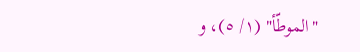"الموطّأ" (١/ ٥)، و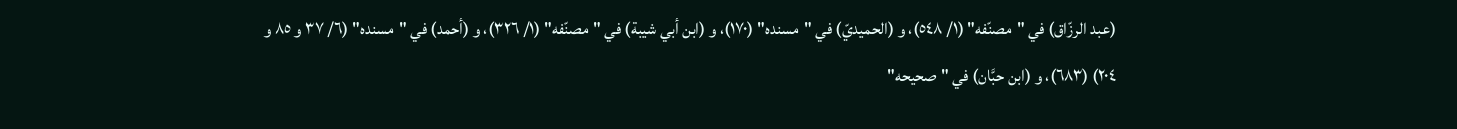(عبد الرزّاق) في "مصنّفه" (١/ ٥٤٨)، و (الحميديّ) في "مسنده" (١٧٠)، و (ابن أبي شيبة) في "مصنّفه" (١/ ٣٢٦)، و (أحمد) في "مسنده" (٦/ ٣٧ و ٨٥ و ٢٠٤) (٦٨٣)، و (ابن حبَّان) في "صحيحه"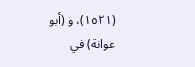(١٥٢١)، و (أبو عوانة) في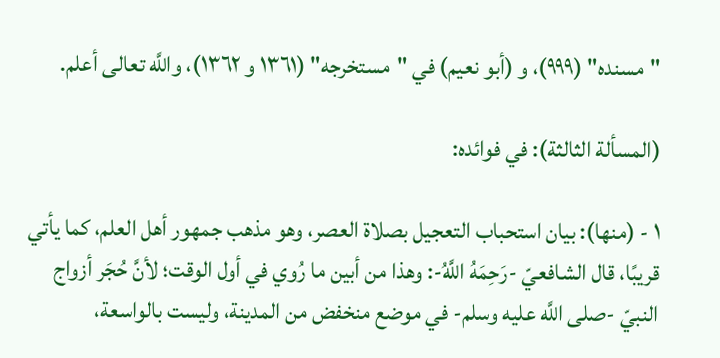"مسنده" (٩٩٩)، و (أبو نعيم) في "مستخرجه" (١٣٦١ و ١٣٦٢)، واللَّه تعالى أعلم.

(المسألة الثالثة): في فوائده:

١ - (منها): بيان استحباب التعجيل بصلاة العصر، وهو مذهب جمهور أهل العلم، كما يأتي قريبًا، قال الشافعيّ -رَحِمَهُ اللَّهُ-: وهذا من أبين ما رُوي في أول الوقت؛ لأنَّ حُجَر أزواج النبيّ -صلى اللَّه عليه وسلم- في موضع منخفض من المدينة، وليست بالواسعة،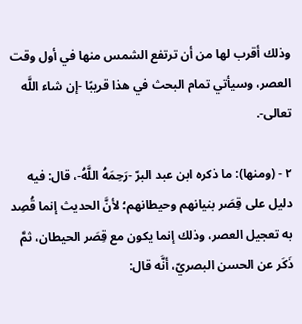وذلك أقرب لها من أن ترتفع الشمس منها في أول وقت العصر، وسيأتي تمام البحث في هذا قريبًا -إن شاء اللَّه تعالى-.

٢ - (ومنها): ما ذكره ابن عبد البرّ -رَحِمَهُ اللَّهُ-، قال: فيه دليل على قِصَر بنيانهم وحيطانهم؛ لأنَّ الحديث إنما قُصِد به تعجيل العصر، وذلك إنما يكون مع قِصَر الحيطان، ثمَّ ذَكَر عن الحسن البصريّ، أنَّه قال: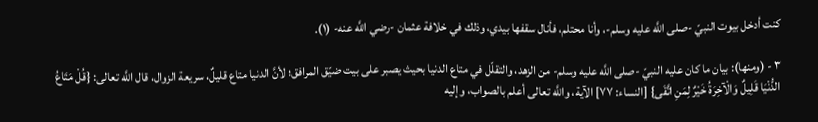كنت أدخل بيوت النبيّ -صلى اللَّه عليه وسلم-، وأنا محتلم، فأنال سقفها بيدي، وذلك في خلافة عثمان -رضي اللَّه عنه- (١).

٣ - (ومنها): بيان ما كان عليه النبيّ -صلى اللَّه عليه وسلم- من الزهد، والتقلّل في متاع الدنيا بحيث يصبر على بيت ضيّق المرافق؛ لأنَّ الدنيا متاع قليلٌ، سريعة الزوال، قال اللَّه تعالى: {قُلْ مَتَاعُ الدُّنْيَا قَلِيلٌ وَالْآخِرَةُ خَيْرٌ لِمَنِ اتَّقَى} [النساء: ٧٧] الآية، واللَّه تعالى أعلم بالصواب، وإليه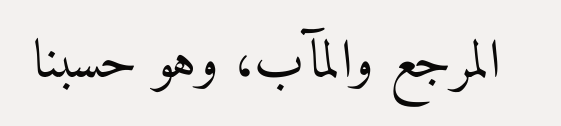المرجع والمآب، وهو حسبنا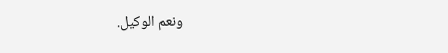ونعم الوكيل.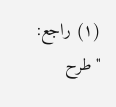(١) راجع: "طرح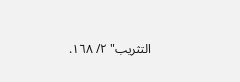التثريب" ٢/ ١٦٨.